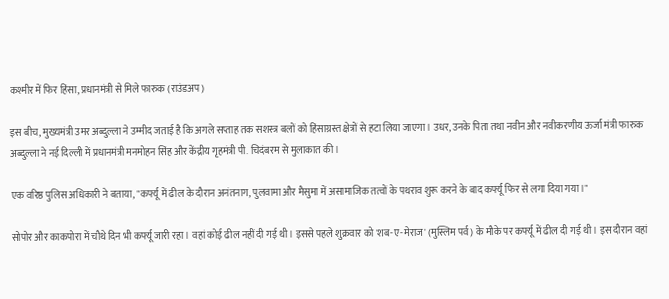कश्मीर में फिर हिंसा, प्रधानमंत्री से मिले फारुक (राउंडअप)

इस बीच, मुख्यमंत्री उमर अब्दुल्ला ने उम्मीद जताई है कि अगले सप्ताह तक सशस्त्र बलों को हिंसाग्रस्त क्षेत्रों से हटा लिया जाएगा। उधर, उनके पिता तथा नवीन और नवीकरणीय ऊर्जा मंत्री फारुक अब्दुल्ला ने नई दिल्ली में प्रधानमंत्री मनमोहन सिंह और केंद्रीय गृहमंत्री पी. चिदंबरम से मुलाकात की।

एक वरिष्ठ पुलिस अधिकारी ने बताया, "कर्फ्यू में ढील के दौरान अनंतनाग, पुलवामा और मैसुमा में असामाजिक तत्वों के पथराव शुरू करने के बाद कर्फ्यू फिर से लगा दिया गया।"

सोपोर और काकपोरा में चौथे दिन भी कर्फ्यू जारी रहा। वहां कोई ढील नहीं दी गई थी। इससे पहले शुक्रवार को 'शब-ए-मेराज' (मुस्लिम पर्व) के मौके पर कर्फ्यू में ढील दी गई थी। इस दौरान वहां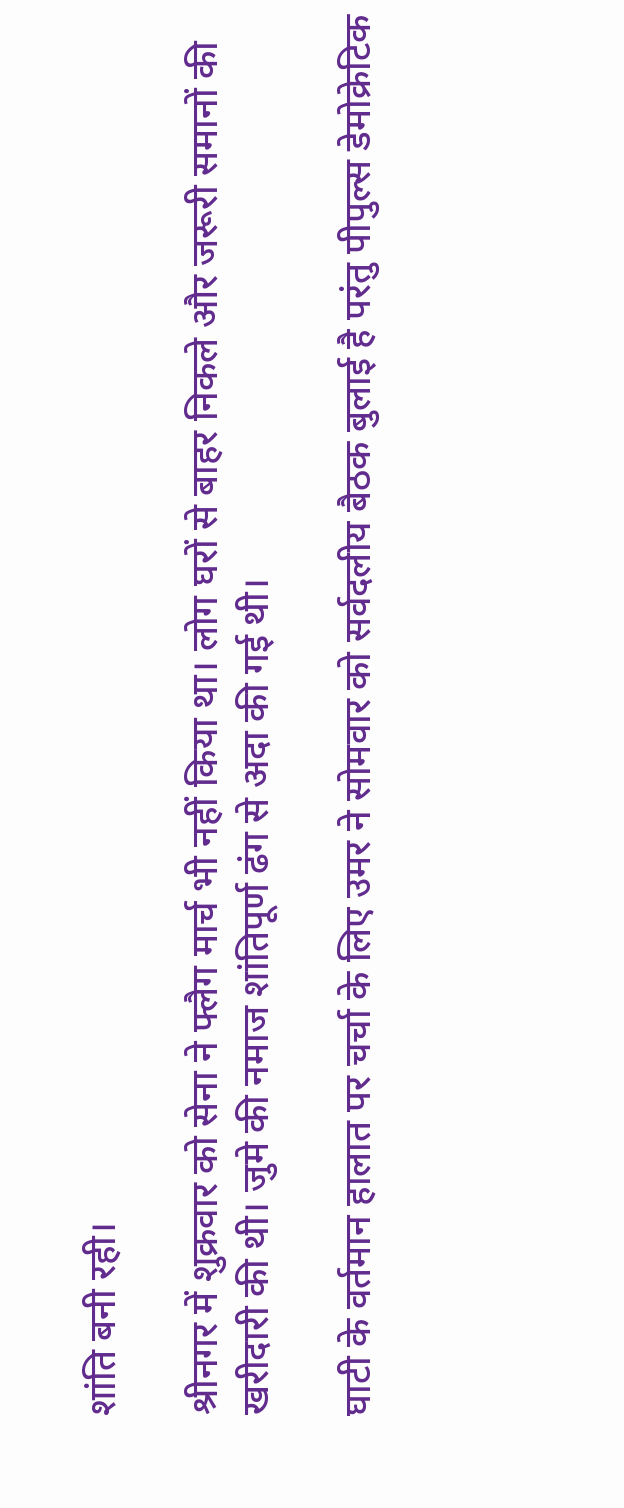शांति बनी रही।

श्रीनगर में शुक्रवार को सेना ने फ्लैग मार्च भी नहीं किया था। लोग घरों से बाहर निकले और जरूरी समानों की खरीदारी की थी। जुमे की नमाज शांतिपूर्ण ढंग से अदा की गई थी।

घाटी के वर्तमान हालात पर चर्चा के लिए उमर ने सोमवार को सर्वदलीय बैठक बुलाई है परंतु पीपुल्स डेमोक्रेटिक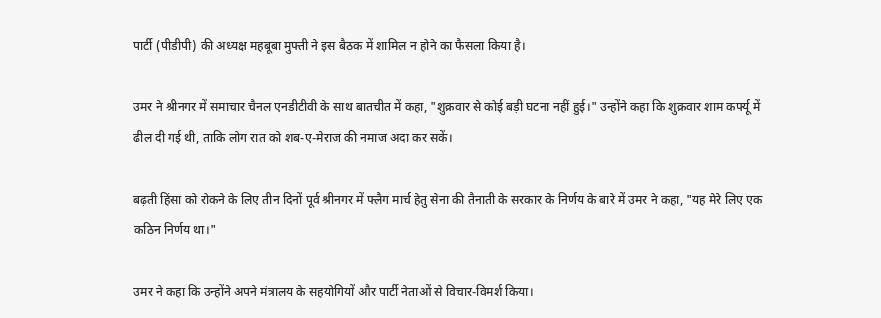पार्टी (पीडीपी) की अध्यक्ष महबूबा मुफ्ती ने इस बैठक में शामिल न होने का फैसला किया है।

उमर ने श्रीनगर में समाचार चैनल एनडीटीवी के साथ बातचीत में कहा, "शुक्रवार से कोई बड़ी घटना नहीं हुई।" उन्होंने कहा कि शुक्रवार शाम कर्फ्यू में ढील दी गई थी, ताकि लोग रात को शब-ए-मेराज की नमाज अदा कर सकें।

बढ़ती हिंसा को रोकने के लिए तीन दिनों पूर्व श्रीनगर में फ्लैग मार्च हेतु सेना की तैनाती के सरकार के निर्णय के बारे में उमर ने कहा, "यह मेरे लिए एक कठिन निर्णय था।"

उमर ने कहा कि उन्होंने अपने मंत्रालय के सहयोगियों और पार्टी नेताओं से विचार-विमर्श किया।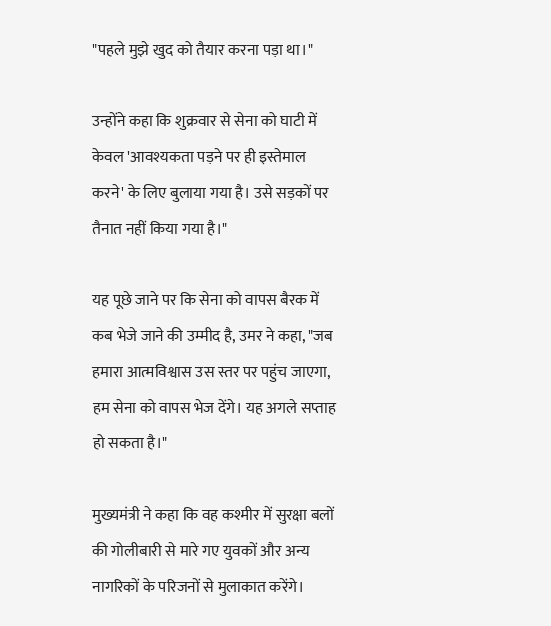"पहले मुझे खुद को तैयार करना पड़ा था।"

उन्होंने कहा कि शुक्रवार से सेना को घाटी में केवल 'आवश्यकता पड़ने पर ही इस्तेमाल करने' के लिए बुलाया गया है। उसे सड़कों पर तैनात नहीं किया गया है।"

यह पूछे जाने पर कि सेना को वापस बैरक में कब भेजे जाने की उम्मीद है, उमर ने कहा, "जब हमारा आत्मविश्वास उस स्तर पर पहुंच जाएगा, हम सेना को वापस भेज देंगे। यह अगले सप्ताह हो सकता है।"

मुख्यमंत्री ने कहा कि वह कश्मीर में सुरक्षा बलों की गोलीबारी से मारे गए युवकों और अन्य नागरिकों के परिजनों से मुलाकात करेंगे।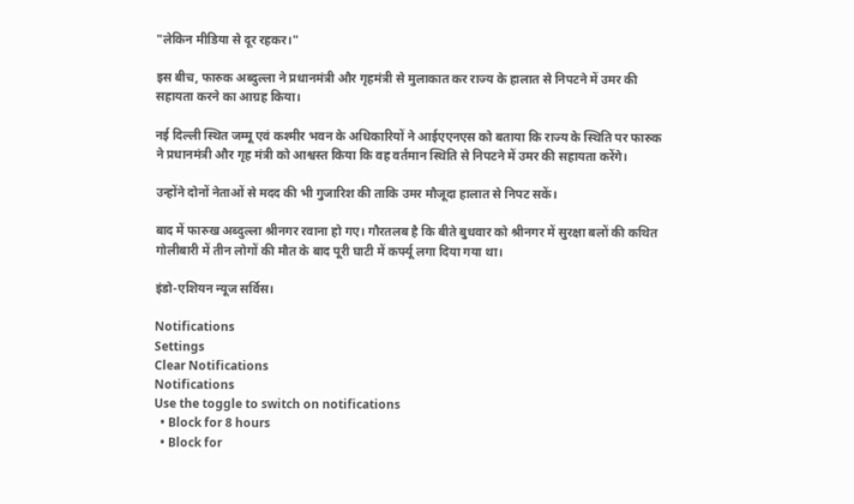"लेकिन मीडिया से दूर रहकर।"

इस बीच, फारुक अब्दुल्ला ने प्रधानमंत्री और गृहमंत्री से मुलाकात कर राज्य के हालात से निपटने में उमर की सहायता करने का आग्रह किया।

नई दिल्ली स्थित जम्मू एवं कश्मीर भवन के अधिकारियों ने आईएएनएस को बताया कि राज्य के स्थिति पर फारुक ने प्रधानमंत्री और गृह मंत्री को आश्वस्त किया कि वह वर्तमान स्थिति से निपटने में उमर की सहायता करेंगे।

उन्होंने दोनों नेताओं से मदद की भी गुजारिश की ताकि उमर मौजूदा हालात से निपट सकें।

बाद में फारुख अब्दुल्ला श्रीनगर रवाना हो गए। गौरतलब है कि बीते बुधवार को श्रीनगर में सुरक्षा बलों की कथित गोलीबारी में तीन लोगों की मौत के बाद पूरी घाटी में कर्फ्यू लगा दिया गया था।

इंडो-एशियन न्यूज सर्विस।

Notifications
Settings
Clear Notifications
Notifications
Use the toggle to switch on notifications
  • Block for 8 hours
  • Block for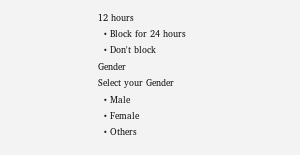12 hours
  • Block for 24 hours
  • Don't block
Gender
Select your Gender
  • Male
  • Female
  • Others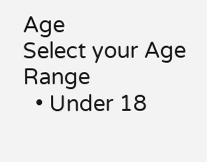Age
Select your Age Range
  • Under 18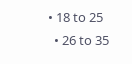• 18 to 25
  • 26 to 35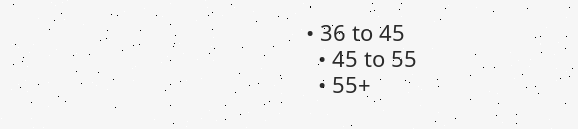• 36 to 45
  • 45 to 55
  • 55+